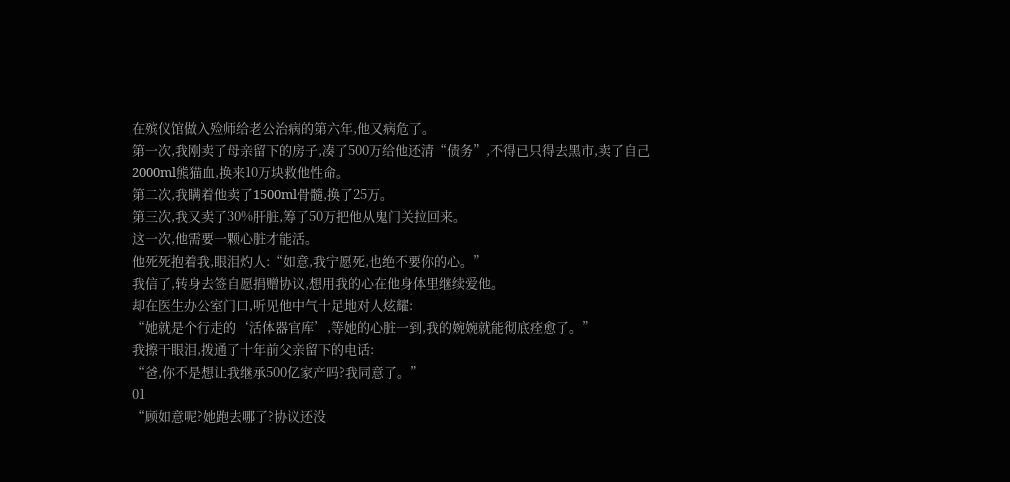在殡仪馆做入殓师给老公治病的第六年,他又病危了。
第一次,我刚卖了母亲留下的房子,凑了500万给他还清“债务”,不得已只得去黑市,卖了自己2000ml熊猫血,换来10万块救他性命。
第二次,我瞒着他卖了1500ml骨髓,换了25万。
第三次,我又卖了30%肝脏,筹了50万把他从鬼门关拉回来。
这一次,他需要一颗心脏才能活。
他死死抱着我,眼泪灼人:“如意,我宁愿死,也绝不要你的心。”
我信了,转身去签自愿捐赠协议,想用我的心在他身体里继续爱他。
却在医生办公室门口,听见他中气十足地对人炫耀:
“她就是个行走的‘活体器官库’,等她的心脏一到,我的婉婉就能彻底痊愈了。”
我擦干眼泪,拨通了十年前父亲留下的电话:
“爸,你不是想让我继承500亿家产吗?我同意了。”
01
“顾如意呢?她跑去哪了?协议还没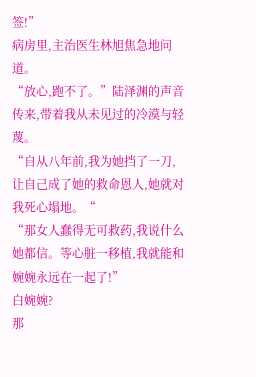签!”
病房里,主治医生林旭焦急地问道。
“放心,跑不了。”陆泽渊的声音传来,带着我从未见过的冷漠与轻蔑。
“自从八年前,我为她挡了一刀,让自己成了她的救命恩人,她就对我死心塌地。“
“那女人蠢得无可救药,我说什么她都信。等心脏一移植,我就能和婉婉永远在一起了!”
白婉婉?
那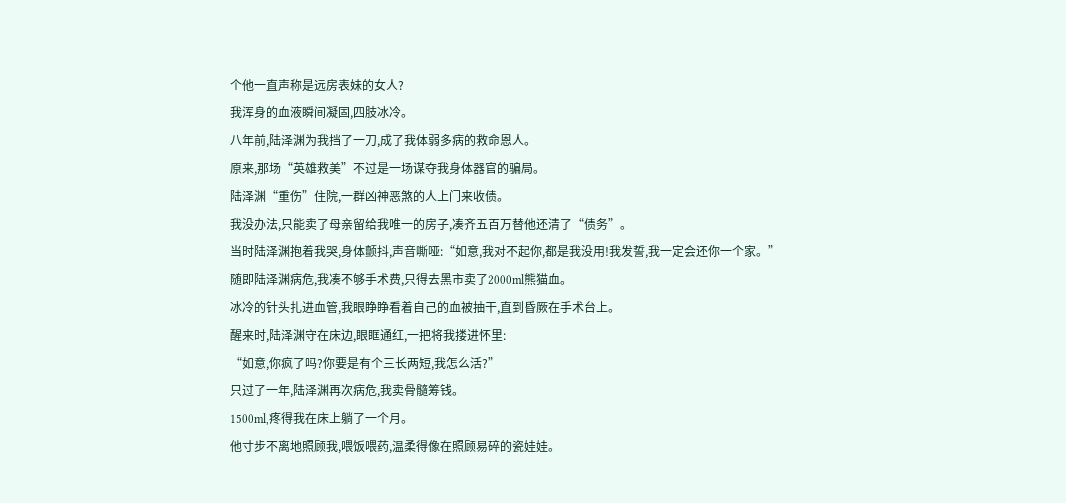个他一直声称是远房表妹的女人?
我浑身的血液瞬间凝固,四肢冰冷。
八年前,陆泽渊为我挡了一刀,成了我体弱多病的救命恩人。
原来,那场“英雄救美”不过是一场谋夺我身体器官的骗局。
陆泽渊“重伤”住院,一群凶神恶煞的人上门来收债。
我没办法,只能卖了母亲留给我唯一的房子,凑齐五百万替他还清了“债务”。
当时陆泽渊抱着我哭,身体颤抖,声音嘶哑:“如意,我对不起你,都是我没用!我发誓,我一定会还你一个家。”
随即陆泽渊病危,我凑不够手术费,只得去黑市卖了2000ml熊猫血。
冰冷的针头扎进血管,我眼睁睁看着自己的血被抽干,直到昏厥在手术台上。
醒来时,陆泽渊守在床边,眼眶通红,一把将我搂进怀里:
“如意,你疯了吗?你要是有个三长两短,我怎么活?”
只过了一年,陆泽渊再次病危,我卖骨髓筹钱。
1500ml,疼得我在床上躺了一个月。
他寸步不离地照顾我,喂饭喂药,温柔得像在照顾易碎的瓷娃娃。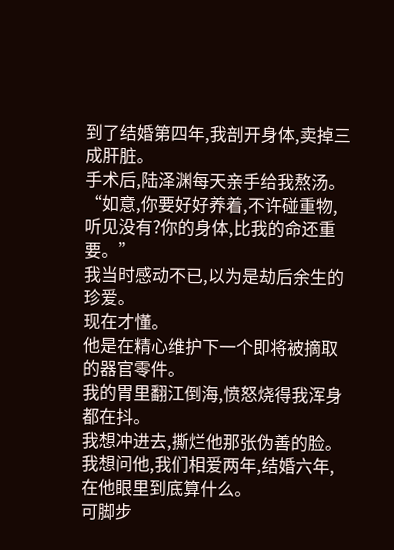到了结婚第四年,我剖开身体,卖掉三成肝脏。
手术后,陆泽渊每天亲手给我熬汤。
“如意,你要好好养着,不许碰重物,听见没有?你的身体,比我的命还重要。”
我当时感动不已,以为是劫后余生的珍爱。
现在才懂。
他是在精心维护下一个即将被摘取的器官零件。
我的胃里翻江倒海,愤怒烧得我浑身都在抖。
我想冲进去,撕烂他那张伪善的脸。
我想问他,我们相爱两年,结婚六年,在他眼里到底算什么。
可脚步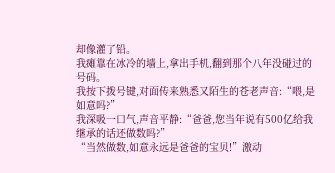却像灌了铅。
我瘫靠在冰冷的墙上,拿出手机,翻到那个八年没碰过的号码。
我按下拨号键,对面传来熟悉又陌生的苍老声音:“喂,是如意吗?”
我深吸一口气,声音平静:“爸爸,您当年说有500亿给我继承的话还做数吗?”
“当然做数,如意永远是爸爸的宝贝!”激动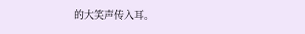的大笑声传入耳。